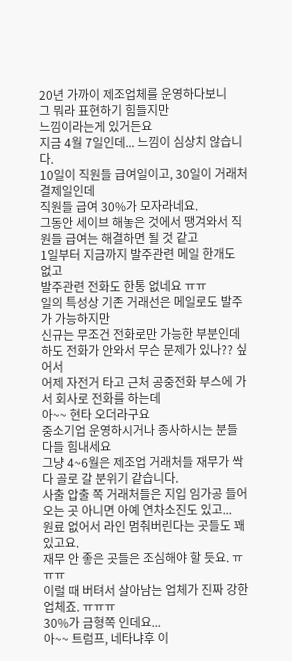20년 가까이 제조업체를 운영하다보니
그 뭐라 표현하기 힘들지만
느낌이라는게 있거든요
지금 4월 7일인데... 느낌이 심상치 않습니다.
10일이 직원들 급여일이고, 30일이 거래처 결제일인데
직원들 급여 30%가 모자라네요.
그동안 세이브 해놓은 것에서 땡겨와서 직원들 급여는 해결하면 될 것 같고
1일부터 지금까지 발주관련 메일 한개도 없고
발주관련 전화도 한통 없네요 ㅠㅠ
일의 특성상 기존 거래선은 메일로도 발주가 가능하지만
신규는 무조건 전화로만 가능한 부분인데
하도 전화가 안와서 무슨 문제가 있나?? 싶어서
어제 자전거 타고 근처 공중전화 부스에 가서 회사로 전화를 하는데
아~~ 현타 오더라구요
중소기업 운영하시거나 종사하시는 분들 다들 힘내세요
그냥 4~6월은 제조업 거래처들 재무가 싹 다 골로 갈 분위기 같습니다.
사출 압출 쪽 거래처들은 지입 임가공 들어오는 곳 아니면 아예 연차소진도 있고...
원료 없어서 라인 멈춰버린다는 곳들도 꽤 있고요.
재무 안 좋은 곳들은 조심해야 할 듯요. ㅠㅠㅠ
이럴 때 버텨서 살아남는 업체가 진짜 강한 업체죠. ㅠㅠㅠ
30%가 금형쪽 인데요...
아~~ 트럼프, 네타냐후 이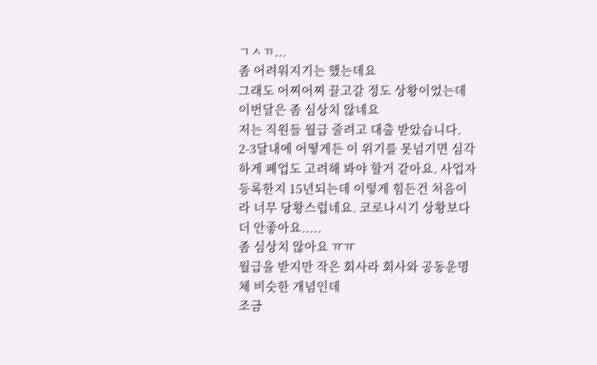ㄱㅅㄲ...
좀 어려워지기는 했는데요
그래도 어찌어찌 끌고갈 정도 상황이었는데
이번달은 좀 심상치 않네요
저는 직원들 월급 줄려고 대출 받았습니다. 2-3달내에 어떻게든 이 위기를 못넘기면 심각하게 폐업도 고려해 봐야 할거 같아요. 사업자 등록한지 15년되는데 이렇게 힘든건 처음이라 너무 당황스럽네요. 코로나시기 상황보다 더 안좋아요.....
좀 심상치 않아요 ㅠㅠ
월급을 받지만 작은 회사라 회사와 공동운명체 비슷한 개념인데
조금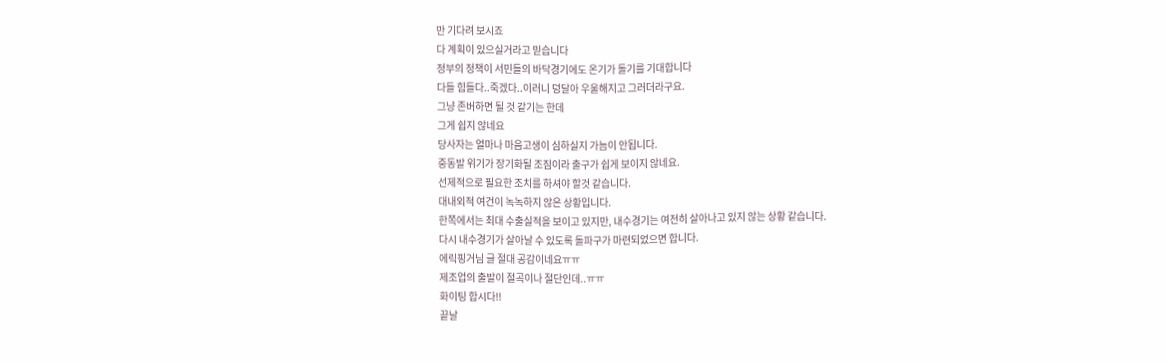만 기다려 보시죠
다 계획이 있으실거라고 믿습니다
정부의 정책이 서민들의 바닥경기에도 온기가 돌기를 기대합니다
다들 힘들다..죽겠다..이러니 덩달아 우울해지고 그러더라구요.
그냥 존버하면 될 것 같기는 한데
그게 쉽지 않네요
당사자는 얼마나 마음고생이 심하실지 가늠이 안됩니다.
중동발 위기가 장기화될 조짐이라 출구가 쉽게 보이지 않네요.
선제적으로 필요한 조치를 하셔야 할것 같습니다.
대내외적 여건이 녹녹하지 않은 상황입니다.
한쪽에서는 최대 수출실적을 보이고 있지만, 내수경기는 여전히 살아나고 있지 않는 상황 같습니다.
다시 내수경기가 살아날 수 있도록 돌파구가 마련되었으면 합니다.
에릭핑거님 글 절대 공감이네요ㅠㅠ
제조업의 출발이 절곡이나 절단인데..ㅠㅠ
화이팅 합시다!!
끝날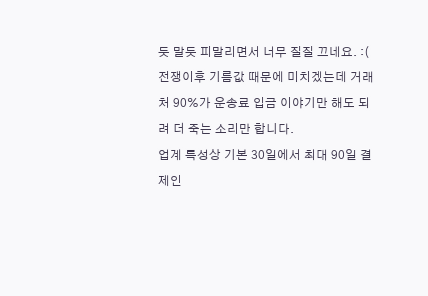듯 말듯 피말리면서 너무 질질 끄네요. :(
전쟁이후 기름값 때문에 미치겠는데 거래처 90%가 운송료 입금 이야기만 해도 되려 더 죽는 소리만 합니다.
업계 특성상 기본 30일에서 최대 90일 결제인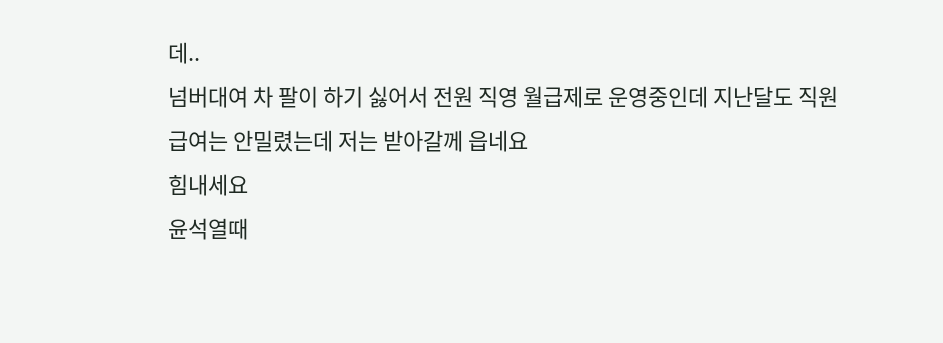데..
넘버대여 차 팔이 하기 싫어서 전원 직영 월급제로 운영중인데 지난달도 직원급여는 안밀렸는데 저는 받아갈께 읍네요
힘내세요
윤석열때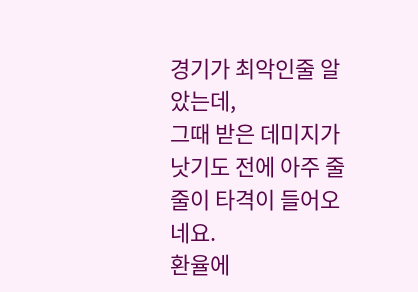경기가 최악인줄 알았는데,
그때 받은 데미지가 낫기도 전에 아주 줄줄이 타격이 들어오네요.
환율에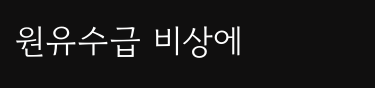원유수급 비상에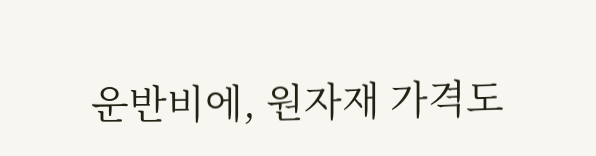운반비에, 원자재 가격도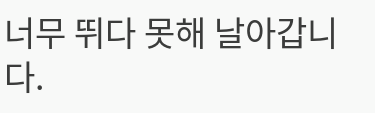너무 뛰다 못해 날아갑니다.